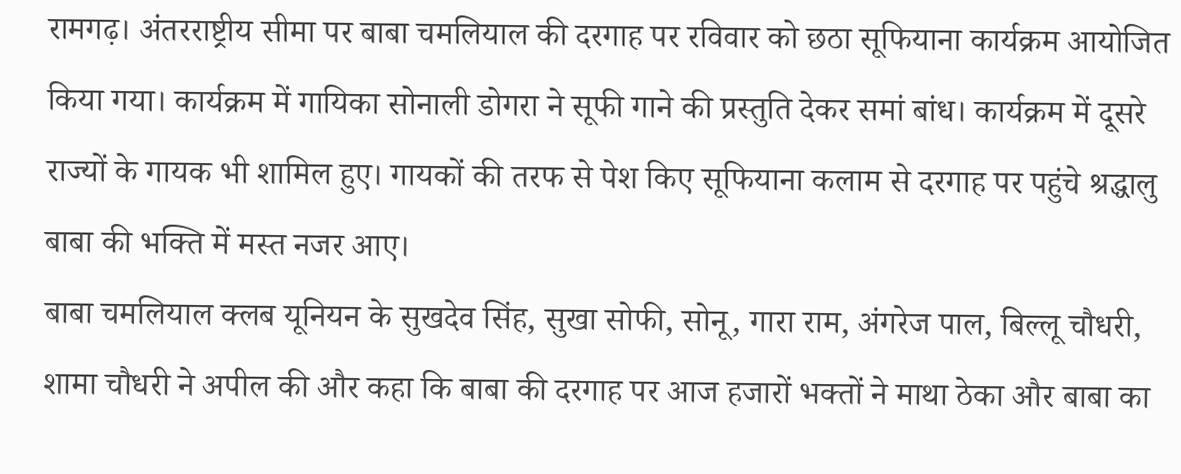रामगढ़। अंतरराष्ट्रीय सीमा पर बाबा चमलियाल की दरगाह पर रविवार को छठा सूफियाना कार्यक्रम आयोजित किया गया। कार्यक्रम में गायिका सोनाली डोगरा ने सूफी गाने की प्रस्तुति देकर समां बांध। कार्यक्रम में दूसरे राज्यों के गायक भी शामिल हुए। गायकों की तरफ से पेश किए सूफियाना कलाम से दरगाह पर पहुंचे श्रद्धालु बाबा की भक्ति में मस्त नजर आए।
बाबा चमलियाल क्लब यूनियन के सुखदेव सिंह, सुखा सोफी, सोनू, गारा राम, अंगरेज पाल, बिल्लू चौधरी, शामा चौधरी ने अपील की और कहा कि बाबा की दरगाह पर आज हजारों भक्तों ने माथा ठेका और बाबा का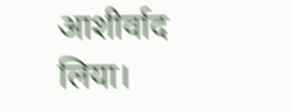आशीर्वाद लिया।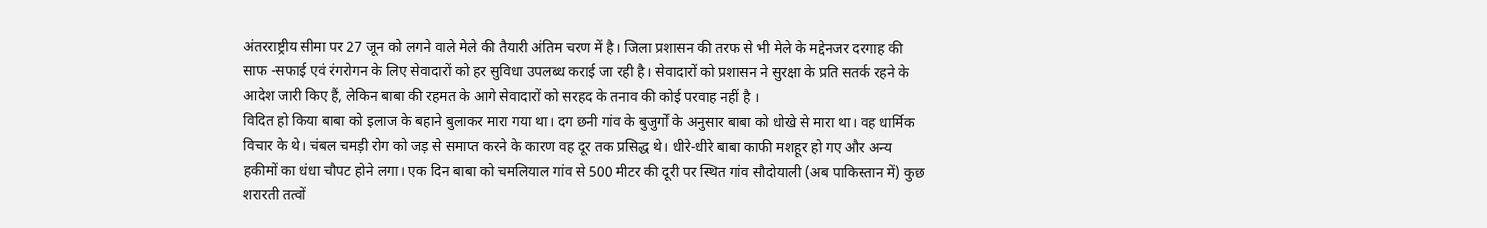अंतरराष्ट्रीय सीमा पर 27 जून को लगने वाले मेले की तैयारी अंतिम चरण में है। जिला प्रशासन की तरफ से भी मेले के मद्देनजर दरगाह की साफ -सफाई एवं रंगरोगन के लिए सेवादारों को हर सुविधा उपलब्ध कराई जा रही है। सेवादारों को प्रशासन ने सुरक्षा के प्रति सतर्क रहने के आदेश जारी किए हैं, लेकिन बाबा की रहमत के आगे सेवादारों को सरहद के तनाव की कोई परवाह नहीं है ।
विदित हो किया बाबा को इलाज के बहाने बुलाकर मारा गया था। दग छनी गांव के बुजुर्गों के अनुसार बाबा को धोखे से मारा था। वह धार्मिक विचार के थे। चंबल चमड़ी रोग को जड़ से समाप्त करने के कारण वह दूर तक प्रसिद्ध थे। धीरे-धीरे बाबा काफी मशहूर हो गए और अन्य हकीमों का धंधा चौपट होने लगा। एक दिन बाबा को चमलियाल गांव से 500 मीटर की दूरी पर स्थित गांव सौदोयाली (अब पाकिस्तान में) कुछ शरारती तत्वों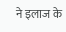ने इलाज के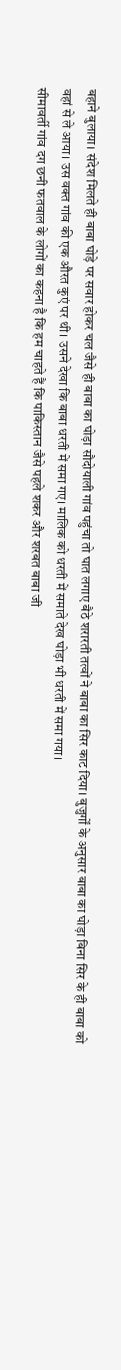बहाने बुलाया। संदेश मिलते ही बाबा घोड़े पर सवार होकर चल जैसे ही बाबा का घोड़ा सौदोयाली गांव पहुंचा तो घात लगाए बैठे शरारती तत्वों ने बाबा का सिर काट दिया। बुजुर्गों के अनुसार बाबा का घोड़ा बिना सिर के ही बाबा को वहां से ले आया। उस वक्त गांव की एक औरत कुएं पर थी। उसने देखा कि बाबा धरती में समा गए। मालिक को धरती में समाते देख घोड़ा भी धरती में समा गया।
सीमावर्ती गांव दग छनी फतवाल के लोगों का कहना है कि हम चाहते हैं कि पाकिस्तान जैसे पहले शकर और शरबत बाबा जी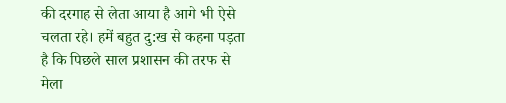की दरगाह से लेता आया है आगे भी ऐसे चलता रहे। हमें बहुत दु:ख से कहना पड़ता है कि पिछले साल प्रशासन की तरफ से मेला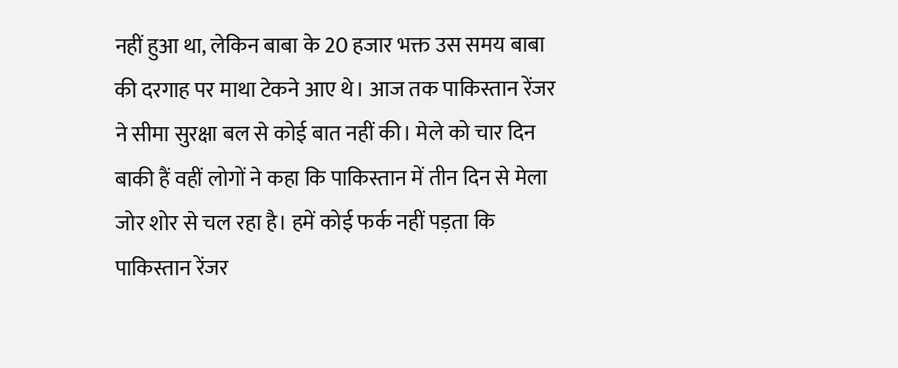नहीं हुआ था, लेकिन बाबा के 20 हजार भक्त उस समय बाबा की दरगाह पर माथा टेकने आए थे। आज तक पाकिस्तान रेंजर ने सीमा सुरक्षा बल से कोई बात नहीं की। मेले को चार दिन बाकी हैं वहीं लोगों ने कहा कि पाकिस्तान में तीन दिन से मेला जोर शोर से चल रहा है। हमें कोई फर्क नहीं पड़ता कि पाकिस्तान रेंजर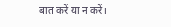बात करें या न करें।